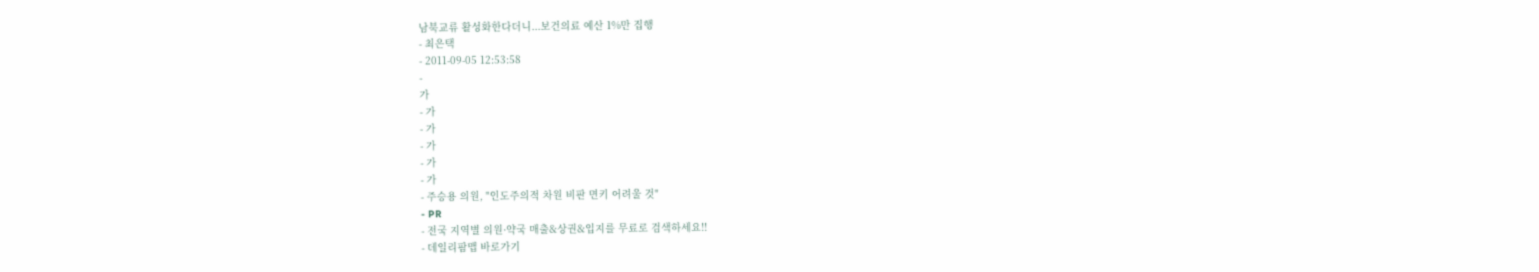남북교류 활성화한다더니...보건의료 예산 1%만 집행
- 최은택
- 2011-09-05 12:53:58
-
가
- 가
- 가
- 가
- 가
- 가
- 주승용 의원, "인도주의적 차원 비판 면키 어려울 것"
- PR
- 전국 지역별 의원·약국 매출&상권&입지를 무료로 검색하세요!!
- 데일리팜맵 바로가기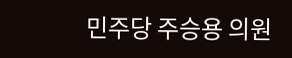민주당 주승용 의원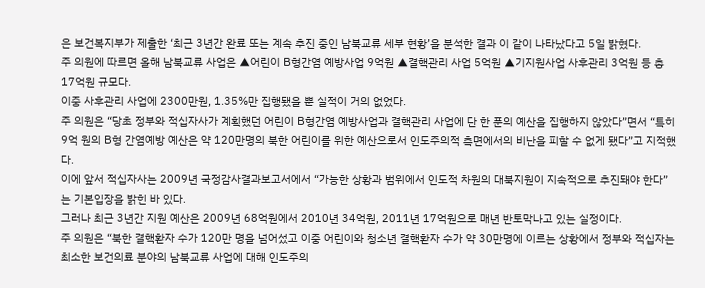은 보건복지부가 제출한 ‘최근 3년간 완료 또는 계속 추진 중인 남북교류 세부 현황’을 분석한 결과 이 같이 나타났다고 5일 밝혔다.
주 의원에 따르면 올해 남북교류 사업은 ▲어린이 B형간염 예방사업 9억원 ▲결핵관리 사업 5억원 ▲기지원사업 사후관리 3억원 등 총 17억원 규모다.
이중 사후관리 사업에 2300만원, 1.35%만 집행됐을 뿐 실적이 거의 없었다.
주 의원은 “당초 정부와 적십자사가 계획했던 어린이 B형간염 예방사업과 결핵관리 사업에 단 한 푼의 예산을 집행하지 않았다”면서 “특히 9억 원의 B형 간염예방 예산은 약 120만명의 북한 어린이를 위한 예산으로서 인도주의적 측면에서의 비난을 피할 수 없게 됐다”고 지적했다.
이에 앞서 적십자사는 2009년 국정감사결과보고서에서 “가능한 상황과 범위에서 인도적 차원의 대북지원이 지속적으로 추진돼야 한다”는 기본입장을 밝힌 바 있다.
그러나 최근 3년간 지원 예산은 2009년 68억원에서 2010년 34억원, 2011년 17억원으로 매년 반토막나고 있는 실정이다.
주 의원은 “북한 결핵환자 수가 120만 명을 넘어섰고 이중 어린이와 청소년 결핵환자 수가 약 30만명에 이르는 상황에서 정부와 적십자는 최소한 보건의료 분야의 남북교류 사업에 대해 인도주의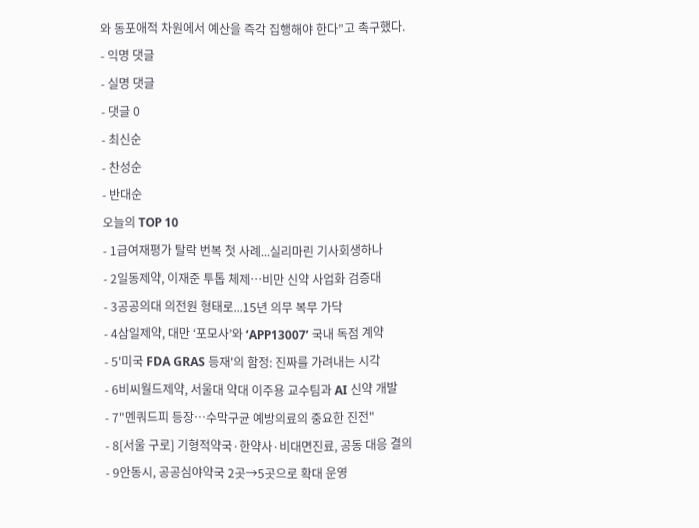와 동포애적 차원에서 예산을 즉각 집행해야 한다”고 촉구했다.
- 익명 댓글
- 실명 댓글
- 댓글 0
- 최신순
- 찬성순
- 반대순
오늘의 TOP 10
- 1급여재평가 탈락 번복 첫 사례...실리마린 기사회생하나
- 2일동제약, 이재준 투톱 체제…비만 신약 사업화 검증대
- 3공공의대 의전원 형태로...15년 의무 복무 가닥
- 4삼일제약, 대만 ‘포모사’와 ‘APP13007’ 국내 독점 계약
- 5'미국 FDA GRAS 등재'의 함정: 진짜를 가려내는 시각
- 6비씨월드제약, 서울대 약대 이주용 교수팀과 AI 신약 개발
- 7"멘쿼드피 등장…수막구균 예방의료의 중요한 진전"
- 8[서울 구로] 기형적약국·한약사·비대면진료, 공동 대응 결의
- 9안동시, 공공심야약국 2곳→5곳으로 확대 운영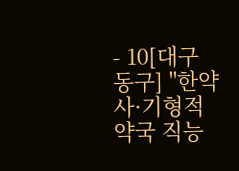- 10[대구 동구] "한약사·기형적약국 직능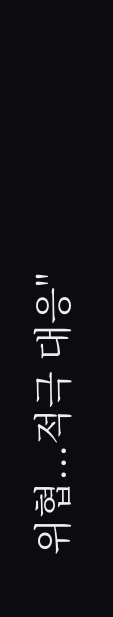위협...적극 대응"